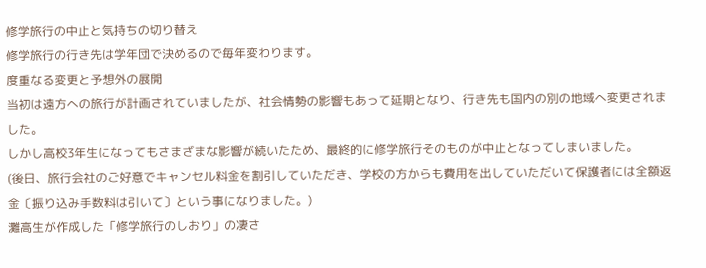修学旅行の中止と気持ちの切り替え
修学旅行の行き先は学年団で決めるので毎年変わります。
度重なる変更と予想外の展開
当初は遠方への旅行が計画されていましたが、社会情勢の影響もあって延期となり、行き先も国内の別の地域へ変更されました。
しかし高校3年生になってもさまざまな影響が続いたため、最終的に修学旅行そのものが中止となってしまいました。
(後日、旅行会社のご好意でキャンセル料金を割引していただき、学校の方からも費用を出していただいて保護者には全額返金〔振り込み手数料は引いて〕という事になりました。)
灘高生が作成した「修学旅行のしおり」の凄さ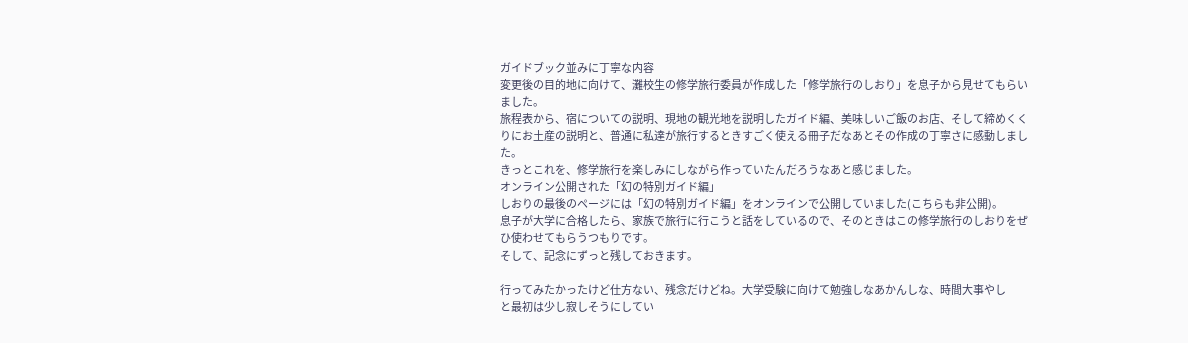ガイドブック並みに丁寧な内容
変更後の目的地に向けて、灘校生の修学旅行委員が作成した「修学旅行のしおり」を息子から見せてもらいました。
旅程表から、宿についての説明、現地の観光地を説明したガイド編、美味しいご飯のお店、そして締めくくりにお土産の説明と、普通に私達が旅行するときすごく使える冊子だなあとその作成の丁寧さに感動しました。
きっとこれを、修学旅行を楽しみにしながら作っていたんだろうなあと感じました。
オンライン公開された「幻の特別ガイド編」
しおりの最後のページには「幻の特別ガイド編」をオンラインで公開していました(こちらも非公開)。
息子が大学に合格したら、家族で旅行に行こうと話をしているので、そのときはこの修学旅行のしおりをぜひ使わせてもらうつもりです。
そして、記念にずっと残しておきます。

行ってみたかったけど仕方ない、残念だけどね。大学受験に向けて勉強しなあかんしな、時間大事やし
と最初は少し寂しそうにしてい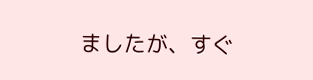ましたが、すぐ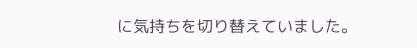に気持ちを切り替えていました。